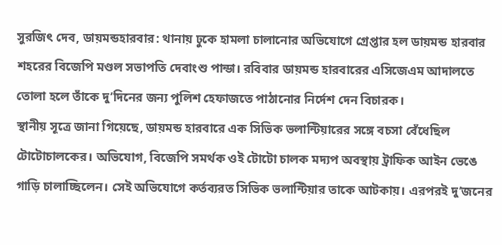সুরজিৎ দেব, ডায়মন্ডহারবার: থানায় ঢুকে হামলা চালানোর অভিযোগে গ্রেপ্তার হল ডায়মন্ড হারবার শহরের বিজেপি মণ্ডল সভাপতি দেবাংশু পান্ডা। রবিবার ডায়মন্ড হারবারের এসিজেএম আদালতে তোলা হলে তাঁকে দু’দিনের জন্য পুলিশ হেফাজতে পাঠানোর নির্দেশ দেন বিচারক।
স্থানীয় সূত্রে জানা গিয়েছে, ডায়মন্ড হারবারে এক সিভিক ভলান্টিয়ারের সঙ্গে বচসা বেঁধেছিল টোটোচালকের। অভিযোগ, বিজেপি সমর্থক ওই টোটো চালক মদ্যপ অবস্থায় ট্রাফিক আইন ভেঙে গাড়ি চালাচ্ছিলেন। সেই অভিযোগে কর্তব্যরত সিভিক ভলান্টিয়ার তাকে আটকায়। এরপরই দু’জনের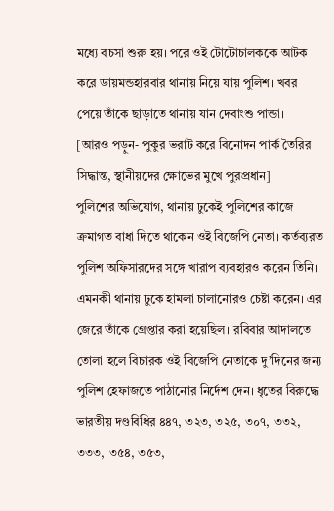মধ্যে বচসা শুরু হয়। পরে ওই টোটোচালককে আটক করে ডায়মন্ডহারবার থানায় নিয়ে যায় পুলিশ। খবর পেয়ে তাঁকে ছাড়াতে থানায় যান দেবাংশু পান্ডা।
[আরও পড়ুন- পুকুর ভরাট করে বিনোদন পার্ক তৈরির সিদ্ধান্ত, স্থানীয়দের ক্ষোভের মুখে পুরপ্রধান]
পুলিশের অভিযোগ, থানায় ঢুকেই পুলিশের কাজে ক্রমাগত বাধা দিতে থাকেন ওই বিজেপি নেতা। কর্তব্যরত পুলিশ অফিসারদের সঙ্গে খারাপ ব্যবহারও করেন তিনি। এমনকী থানায় ঢুকে হামলা চালানোরও চেষ্টা করেন। এর জেরে তাঁকে গ্রেপ্তার করা হয়েছিল। রবিবার আদালতে তোলা হলে বিচারক ওই বিজেপি নেতাকে দু’দিনের জন্য পুলিশ হেফাজতে পাঠানোর নির্দেশ দেন। ধৃতের বিরুদ্ধে ভারতীয় দণ্ডবিধির ৪৪৭, ৩২৩, ৩২৫, ৩০৭, ৩৩২, ৩৩৩, ৩৫৪, ৩৫৩,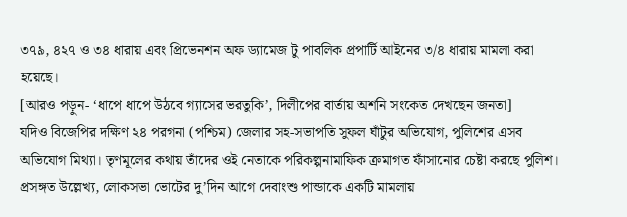৩৭৯, ৪২৭ ও ৩৪ ধারায় এবং প্রিভেনশন অফ ড্যামেজ টু পাবলিক প্রপার্টি আইনের ৩/৪ ধারায় মামলা করা হয়েছে।
[আরও পড়ুন- ‘ধাপে ধাপে উঠবে গ্যাসের ভরতুকি’, দিলীপের বার্তায় অশনি সংকেত দেখছেন জনতা]
যদিও বিজেপির দক্ষিণ ২৪ পরগনা (পশ্চিম) জেলার সহ-সভাপতি সুফল ঘাঁটুর অভিযোগ, পুলিশের এসব অভিযোগ মিথ্যা। তৃণমূলের কথায় তাঁদের ওই নেতাকে পরিকল্পনামাফিক ক্রমাগত ফাঁসানোর চেষ্টা করছে পুলিশ।
প্রসঙ্গত উল্লেখ্য, লোকসভা ভোটের দু’দিন আগে দেবাংশু পান্ডাকে একটি মামলায়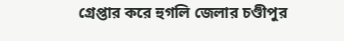গ্রেপ্তার করে হুগলি জেলার চণ্ডীপুর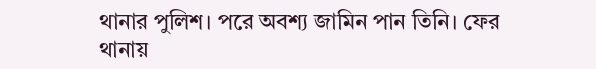থানার পুলিশ। পরে অবশ্য জামিন পান তিনি। ফের থানায়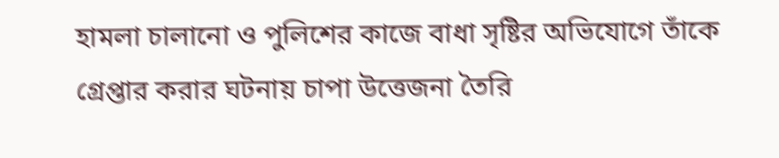হামলা চালানো ও পুলিশের কাজে বাধা সৃষ্টির অভিযোগে তাঁকে গ্রেপ্তার করার ঘটনায় চাপা উত্তেজনা তৈরি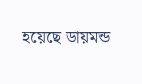হয়েছে ডায়মন্ড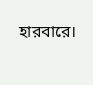হারবারে।